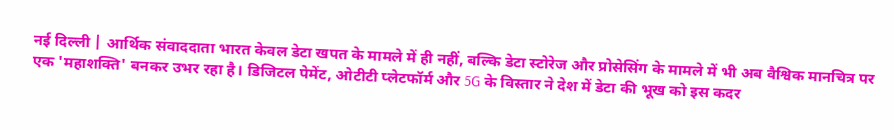नई दिल्ली | आर्थिक संवाददाता भारत केवल डेटा खपत के मामले में ही नहीं, बल्कि डेटा स्टोरेज और प्रोसेसिंग के मामले में भी अब वैश्विक मानचित्र पर एक 'महाशक्ति' बनकर उभर रहा है। डिजिटल पेमेंट, ओटीटी प्लेटफॉर्म और 5G के विस्तार ने देश में डेटा की भूख को इस कदर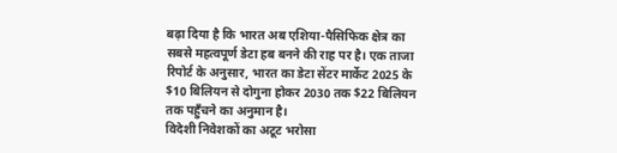बढ़ा दिया है कि भारत अब एशिया-पैसिफिक क्षेत्र का सबसे महत्वपूर्ण डेटा हब बनने की राह पर है। एक ताजा रिपोर्ट के अनुसार, भारत का डेटा सेंटर मार्केट 2025 के $10 बिलियन से दोगुना होकर 2030 तक $22 बिलियन तक पहुँचने का अनुमान है।
विदेशी निवेशकों का अटूट भरोसा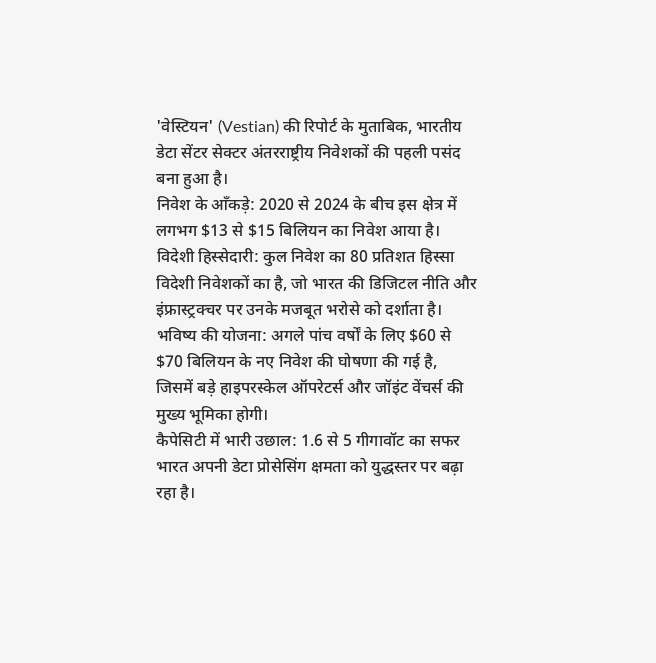'वेस्टियन' (Vestian) की रिपोर्ट के मुताबिक, भारतीय डेटा सेंटर सेक्टर अंतरराष्ट्रीय निवेशकों की पहली पसंद बना हुआ है।
निवेश के आँकड़े: 2020 से 2024 के बीच इस क्षेत्र में लगभग $13 से $15 बिलियन का निवेश आया है।
विदेशी हिस्सेदारी: कुल निवेश का 80 प्रतिशत हिस्सा विदेशी निवेशकों का है, जो भारत की डिजिटल नीति और इंफ्रास्ट्रक्चर पर उनके मजबूत भरोसे को दर्शाता है।
भविष्य की योजना: अगले पांच वर्षों के लिए $60 से $70 बिलियन के नए निवेश की घोषणा की गई है, जिसमें बड़े हाइपरस्केल ऑपरेटर्स और जॉइंट वेंचर्स की मुख्य भूमिका होगी।
कैपेसिटी में भारी उछाल: 1.6 से 5 गीगावॉट का सफर
भारत अपनी डेटा प्रोसेसिंग क्षमता को युद्धस्तर पर बढ़ा रहा है।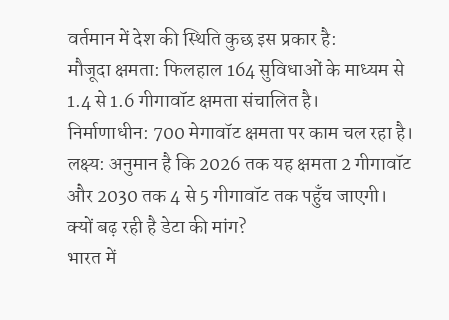वर्तमान में देश की स्थिति कुछ इस प्रकार है:
मौजूदा क्षमता: फिलहाल 164 सुविधाओं के माध्यम से 1.4 से 1.6 गीगावॉट क्षमता संचालित है।
निर्माणाधीन: 700 मेगावॉट क्षमता पर काम चल रहा है।
लक्ष्य: अनुमान है कि 2026 तक यह क्षमता 2 गीगावॉट और 2030 तक 4 से 5 गीगावॉट तक पहुँच जाएगी।
क्यों बढ़ रही है डेटा की मांग?
भारत में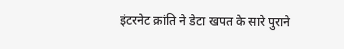इंटरनेट क्रांति ने डेटा खपत के सारे पुराने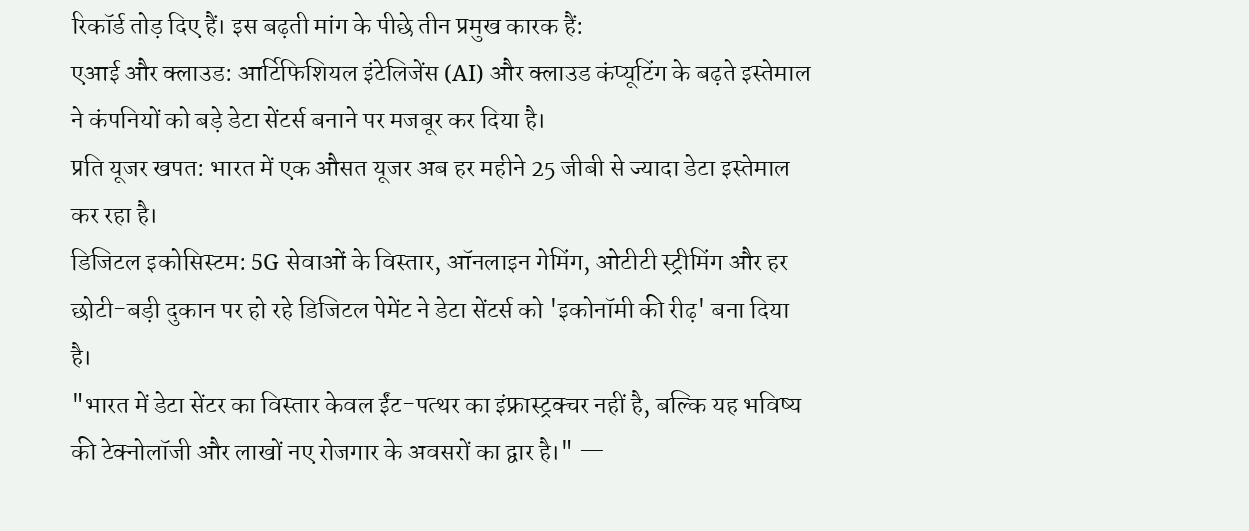रिकॉर्ड तोड़ दिए हैं। इस बढ़ती मांग के पीछे तीन प्रमुख कारक हैं:
एआई और क्लाउड: आर्टिफिशियल इंटेलिजेंस (AI) और क्लाउड कंप्यूटिंग के बढ़ते इस्तेमाल ने कंपनियों को बड़े डेटा सेंटर्स बनाने पर मजबूर कर दिया है।
प्रति यूजर खपत: भारत में एक औसत यूजर अब हर महीने 25 जीबी से ज्यादा डेटा इस्तेमाल कर रहा है।
डिजिटल इकोसिस्टम: 5G सेवाओं के विस्तार, ऑनलाइन गेमिंग, ओटीटी स्ट्रीमिंग और हर छोटी-बड़ी दुकान पर हो रहे डिजिटल पेमेंट ने डेटा सेंटर्स को 'इकोनॉमी की रीढ़' बना दिया है।
"भारत में डेटा सेंटर का विस्तार केवल ईंट-पत्थर का इंफ्रास्ट्रक्चर नहीं है, बल्कि यह भविष्य की टेक्नोलॉजी और लाखों नए रोजगार के अवसरों का द्वार है।" —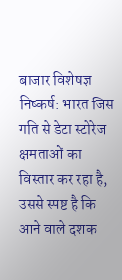बाजार विशेषज्ञ
निष्कर्ष: भारत जिस गति से डेटा स्टोरेज क्षमताओं का विस्तार कर रहा है, उससे स्पष्ट है कि आने वाले दशक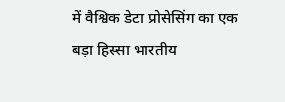में वैश्विक डेटा प्रोसेसिंग का एक बड़ा हिस्सा भारतीय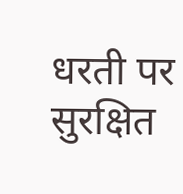धरती पर सुरक्षित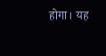होगा। यह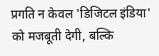प्रगति न केवल 'डिजिटल इंडिया' को मजबूती देगी, बल्कि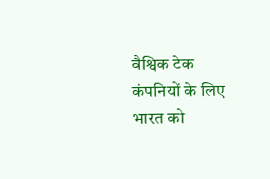वैश्विक टेक कंपनियों के लिए भारत को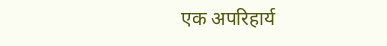एक अपरिहार्य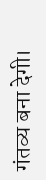गंतव्य बना देगी।